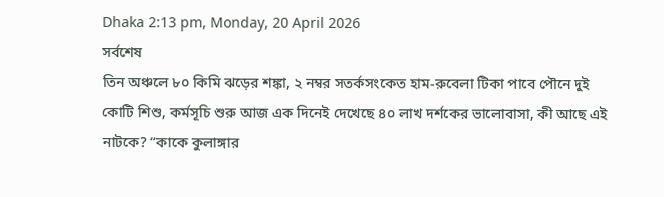Dhaka 2:13 pm, Monday, 20 April 2026
সর্বশেষ
তিন অঞ্চলে ৮০ কিমি ঝড়ের শঙ্কা, ২ নম্বর সতর্কসংকেত হাম-রুবেলা টিকা পাবে পৌনে দুই কোটি শিশু, কর্মসূচি শুরু আজ এক দিনেই দেখেছে ৪০ লাখ দর্শকের ভালোবাসা, কী আছে এই নাটকে? “কাকে কুলাঙ্গার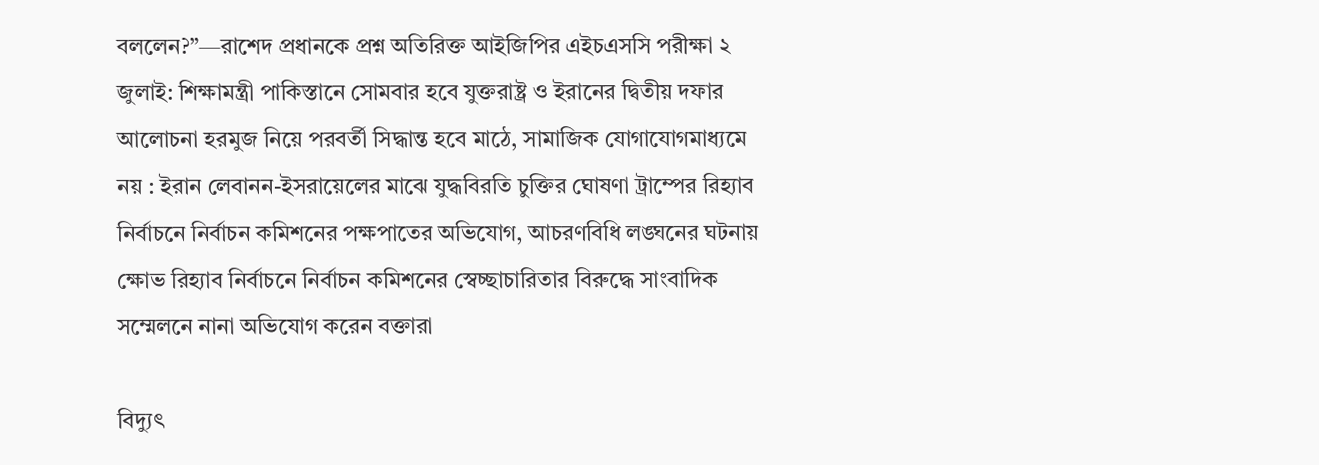বললেন?”—রাশেদ প্রধানকে প্রশ্ন অতিরিক্ত আইজিপির এইচএসসি পরীক্ষা ২ জুলাই: শিক্ষামন্ত্রী পাকিস্তানে সোমবার হবে যুক্তরাষ্ট্র ও ইরানের দ্বিতীয় দফার আলোচনা হরমুজ নিয়ে পরবর্তী সিদ্ধান্ত হবে মাঠে, সামাজিক যোগাযোগমাধ্যমে নয় : ইরান লেবানন-ইসরায়েলের মাঝে যুদ্ধবিরতি চুক্তির ঘোষণা ট্রাম্পের রিহ্যাব নির্বাচনে নির্বাচন কমিশনের পক্ষপাতের অভিযোগ, আচরণবিধি লঙ্ঘনের ঘটনায় ক্ষোভ রিহ্যাব নির্বাচনে নির্বাচন কমিশনের স্বেচ্ছাচারিতার বিরুদ্ধে সাংবাদিক সম্মেলনে নানা অভিযোগ করেন বক্তারা

বিদ্যুৎ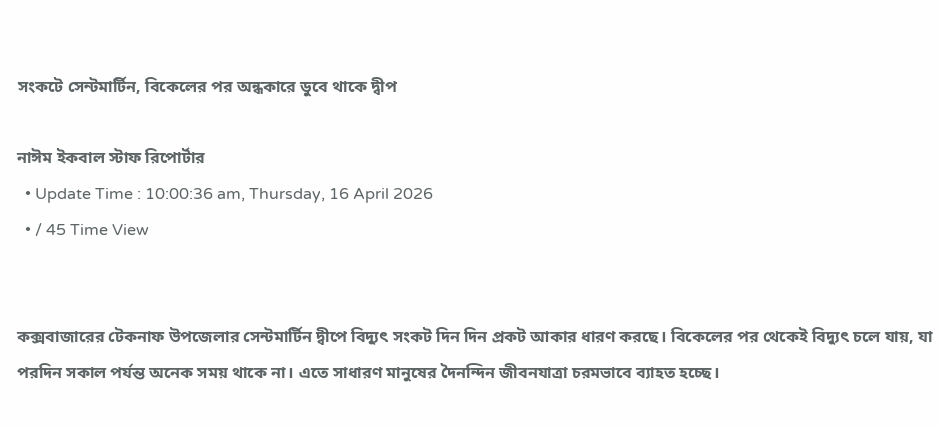সংকটে সেন্টমার্টিন, বিকেলের পর অন্ধকারে ডুবে থাকে দ্বীপ

নাঈম ইকবাল স্টাফ রিপোর্টার
  • Update Time : 10:00:36 am, Thursday, 16 April 2026
  • / 45 Time View


কক্সবাজারের টেকনাফ উপজেলার সেন্টমার্টিন দ্বীপে বিদ্যুৎ সংকট দিন দিন প্রকট আকার ধারণ করছে। বিকেলের পর থেকেই বিদ্যুৎ চলে যায়, যা পরদিন সকাল পর্যন্ত অনেক সময় থাকে না। এতে সাধারণ মানুষের দৈনন্দিন জীবনযাত্রা চরমভাবে ব্যাহত হচ্ছে।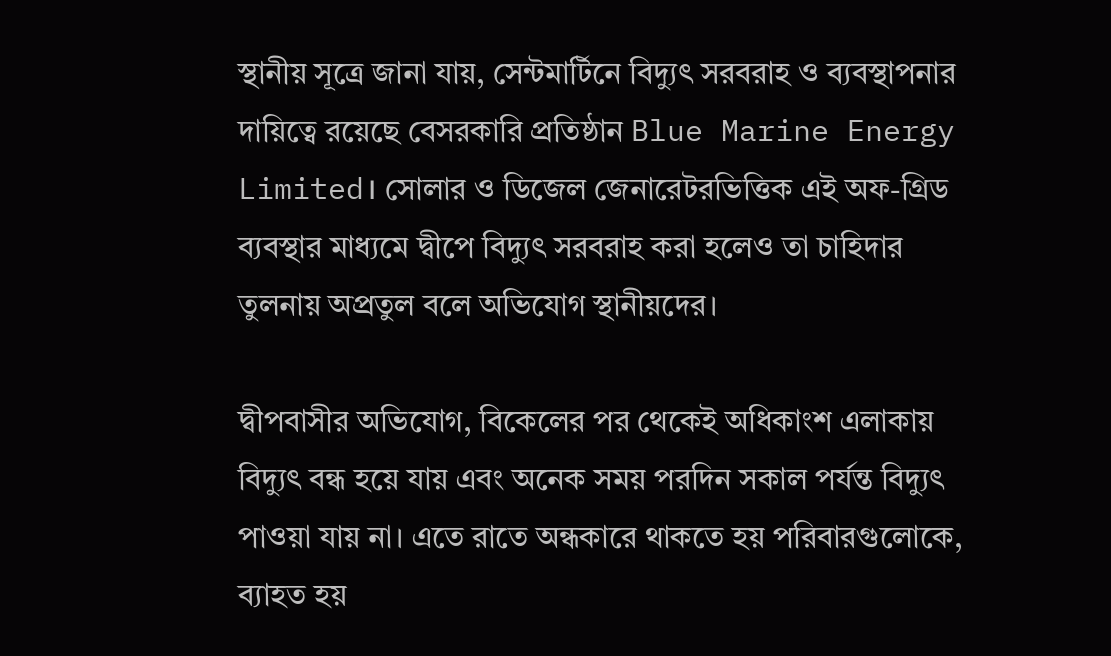স্থানীয় সূত্রে জানা যায়, সেন্টমার্টিনে বিদ্যুৎ সরবরাহ ও ব্যবস্থাপনার দায়িত্বে রয়েছে বেসরকারি প্রতিষ্ঠান Blue Marine Energy Limited। সোলার ও ডিজেল জেনারেটরভিত্তিক এই অফ-গ্রিড ব্যবস্থার মাধ্যমে দ্বীপে বিদ্যুৎ সরবরাহ করা হলেও তা চাহিদার তুলনায় অপ্রতুল বলে অভিযোগ স্থানীয়দের।

দ্বীপবাসীর অভিযোগ, বিকেলের পর থেকেই অধিকাংশ এলাকায় বিদ্যুৎ বন্ধ হয়ে যায় এবং অনেক সময় পরদিন সকাল পর্যন্ত বিদ্যুৎ পাওয়া যায় না। এতে রাতে অন্ধকারে থাকতে হয় পরিবারগুলোকে, ব্যাহত হয়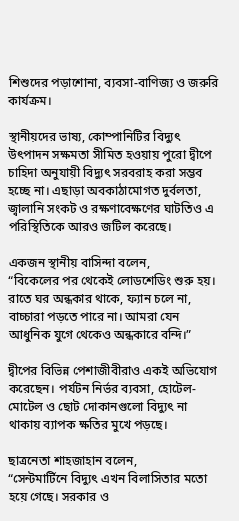শিশুদের পড়াশোনা, ব্যবসা-বাণিজ্য ও জরুরি কার্যক্রম।

স্থানীয়দের ভাষ্য, কোম্পানিটির বিদ্যুৎ উৎপাদন সক্ষমতা সীমিত হওয়ায় পুরো দ্বীপে চাহিদা অনুযায়ী বিদ্যুৎ সরবরাহ করা সম্ভব হচ্ছে না। এছাড়া অবকাঠামোগত দুর্বলতা, জ্বালানি সংকট ও রক্ষণাবেক্ষণের ঘাটতিও এ পরিস্থিতিকে আরও জটিল করেছে।

একজন স্থানীয় বাসিন্দা বলেন,
“বিকেলের পর থেকেই লোডশেডিং শুরু হয়। রাতে ঘর অন্ধকার থাকে, ফ্যান চলে না, বাচ্চারা পড়তে পারে না। আমরা যেন আধুনিক যুগে থেকেও অন্ধকারে বন্দি।”

দ্বীপের বিভিন্ন পেশাজীবীরাও একই অভিযোগ করেছেন। পর্যটন নির্ভর ব্যবসা, হোটেল-মোটেল ও ছোট দোকানগুলো বিদ্যুৎ না থাকায় ব্যাপক ক্ষতির মুখে পড়ছে।

ছাত্রনেতা শাহজাহান বলেন,
“সেন্টমার্টিনে বিদ্যুৎ এখন বিলাসিতার মতো হয়ে গেছে। সরকার ও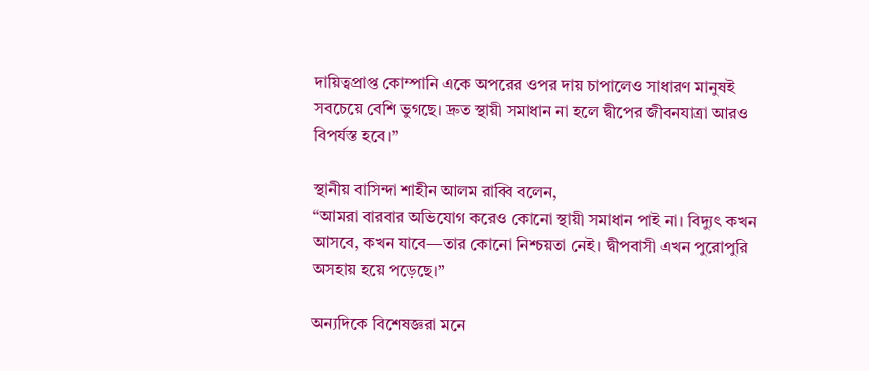দায়িত্বপ্রাপ্ত কোম্পানি একে অপরের ওপর দায় চাপালেও সাধারণ মানুষই সবচেয়ে বেশি ভুগছে। দ্রুত স্থায়ী সমাধান না হলে দ্বীপের জীবনযাত্রা আরও বিপর্যস্ত হবে।”

স্থানীয় বাসিন্দা শাহীন আলম রাব্বি বলেন,
“আমরা বারবার অভিযোগ করেও কোনো স্থায়ী সমাধান পাই না। বিদ্যুৎ কখন আসবে, কখন যাবে—তার কোনো নিশ্চয়তা নেই। দ্বীপবাসী এখন পুরোপুরি অসহায় হয়ে পড়েছে।”

অন্যদিকে বিশেষজ্ঞরা মনে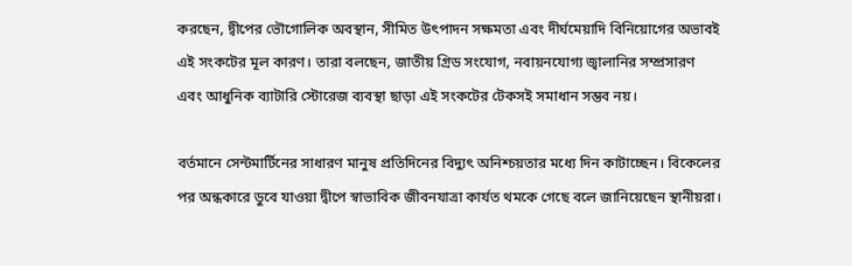করছেন, দ্বীপের ভৌগোলিক অবস্থান, সীমিত উৎপাদন সক্ষমতা এবং দীর্ঘমেয়াদি বিনিয়োগের অভাবই এই সংকটের মূল কারণ। তারা বলছেন, জাতীয় গ্রিড সংযোগ, নবায়নযোগ্য জ্বালানির সম্প্রসারণ এবং আধুনিক ব্যাটারি স্টোরেজ ব্যবস্থা ছাড়া এই সংকটের টেকসই সমাধান সম্ভব নয়।

বর্তমানে সেন্টমার্টিনের সাধারণ মানুষ প্রতিদিনের বিদ্যুৎ অনিশ্চয়তার মধ্যে দিন কাটাচ্ছেন। বিকেলের পর অন্ধকারে ডুবে যাওয়া দ্বীপে স্বাভাবিক জীবনযাত্রা কার্যত থমকে গেছে বলে জানিয়েছেন স্থানীয়রা।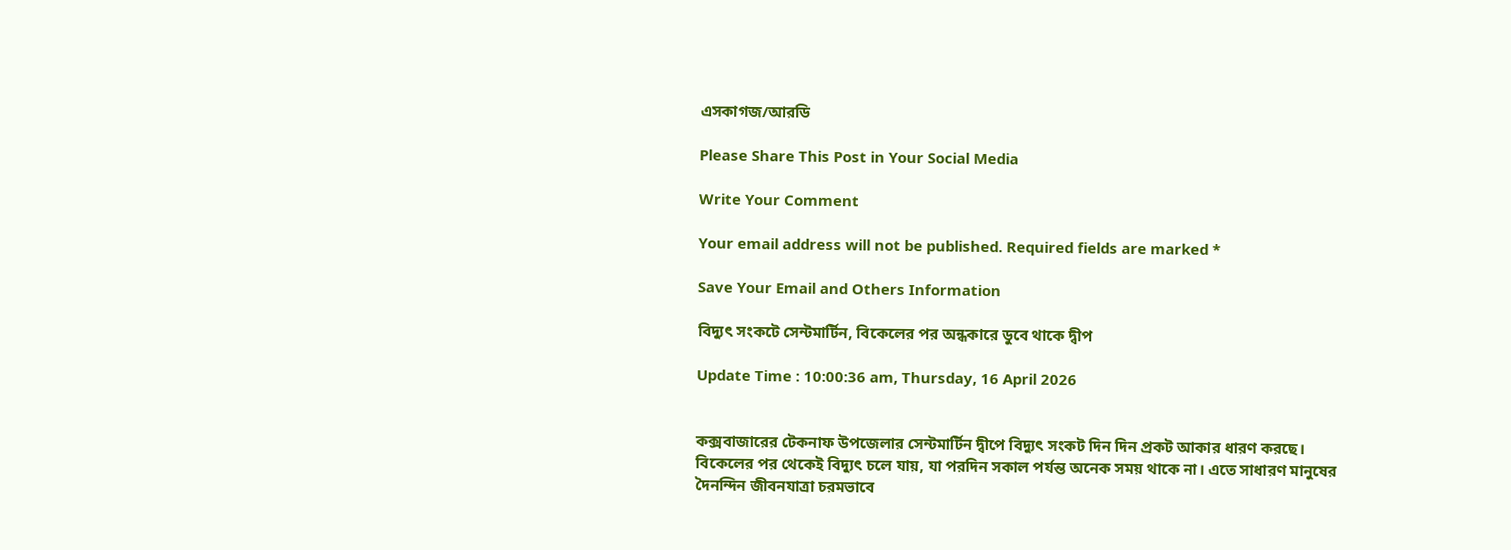এসকাগজ/আরডি

Please Share This Post in Your Social Media

Write Your Comment

Your email address will not be published. Required fields are marked *

Save Your Email and Others Information

বিদ্যুৎ সংকটে সেন্টমার্টিন, বিকেলের পর অন্ধকারে ডুবে থাকে দ্বীপ

Update Time : 10:00:36 am, Thursday, 16 April 2026


কক্সবাজারের টেকনাফ উপজেলার সেন্টমার্টিন দ্বীপে বিদ্যুৎ সংকট দিন দিন প্রকট আকার ধারণ করছে। বিকেলের পর থেকেই বিদ্যুৎ চলে যায়, যা পরদিন সকাল পর্যন্ত অনেক সময় থাকে না। এতে সাধারণ মানুষের দৈনন্দিন জীবনযাত্রা চরমভাবে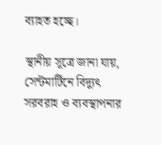ব্যাহত হচ্ছে।

স্থানীয় সূত্রে জানা যায়, সেন্টমার্টিনে বিদ্যুৎ সরবরাহ ও ব্যবস্থাপনার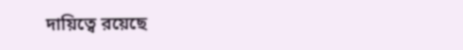দায়িত্বে রয়েছে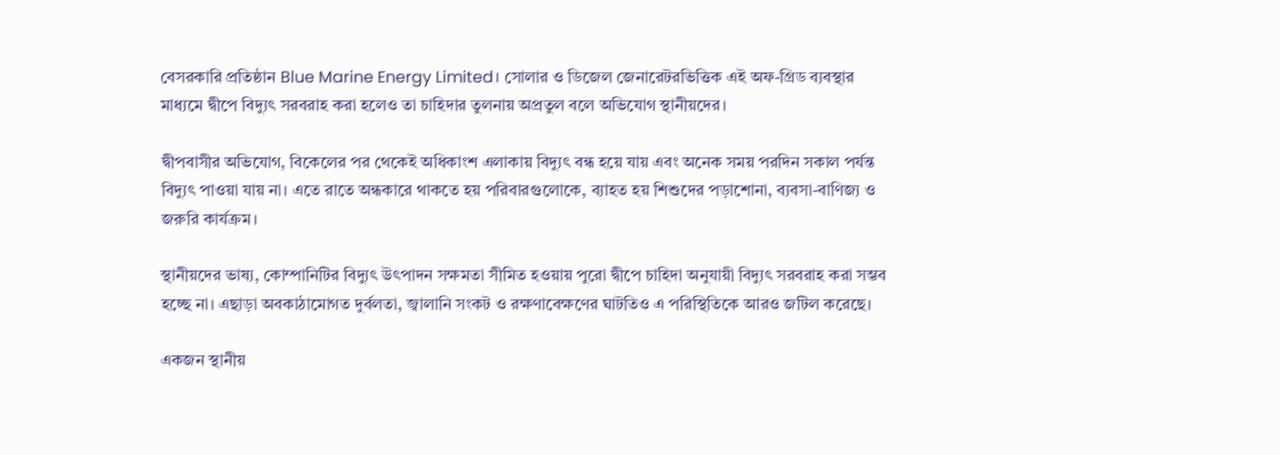বেসরকারি প্রতিষ্ঠান Blue Marine Energy Limited। সোলার ও ডিজেল জেনারেটরভিত্তিক এই অফ-গ্রিড ব্যবস্থার মাধ্যমে দ্বীপে বিদ্যুৎ সরবরাহ করা হলেও তা চাহিদার তুলনায় অপ্রতুল বলে অভিযোগ স্থানীয়দের।

দ্বীপবাসীর অভিযোগ, বিকেলের পর থেকেই অধিকাংশ এলাকায় বিদ্যুৎ বন্ধ হয়ে যায় এবং অনেক সময় পরদিন সকাল পর্যন্ত বিদ্যুৎ পাওয়া যায় না। এতে রাতে অন্ধকারে থাকতে হয় পরিবারগুলোকে, ব্যাহত হয় শিশুদের পড়াশোনা, ব্যবসা-বাণিজ্য ও জরুরি কার্যক্রম।

স্থানীয়দের ভাষ্য, কোম্পানিটির বিদ্যুৎ উৎপাদন সক্ষমতা সীমিত হওয়ায় পুরো দ্বীপে চাহিদা অনুযায়ী বিদ্যুৎ সরবরাহ করা সম্ভব হচ্ছে না। এছাড়া অবকাঠামোগত দুর্বলতা, জ্বালানি সংকট ও রক্ষণাবেক্ষণের ঘাটতিও এ পরিস্থিতিকে আরও জটিল করেছে।

একজন স্থানীয়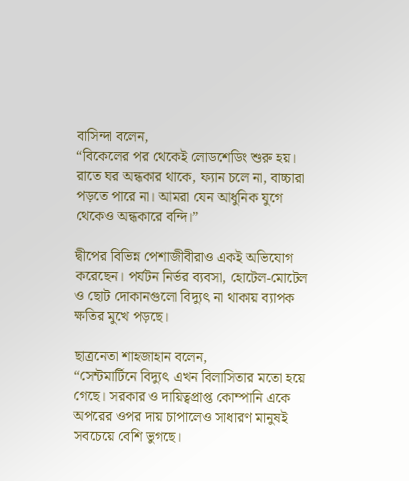বাসিন্দা বলেন,
“বিকেলের পর থেকেই লোডশেডিং শুরু হয়। রাতে ঘর অন্ধকার থাকে, ফ্যান চলে না, বাচ্চারা পড়তে পারে না। আমরা যেন আধুনিক যুগে থেকেও অন্ধকারে বন্দি।”

দ্বীপের বিভিন্ন পেশাজীবীরাও একই অভিযোগ করেছেন। পর্যটন নির্ভর ব্যবসা, হোটেল-মোটেল ও ছোট দোকানগুলো বিদ্যুৎ না থাকায় ব্যাপক ক্ষতির মুখে পড়ছে।

ছাত্রনেতা শাহজাহান বলেন,
“সেন্টমার্টিনে বিদ্যুৎ এখন বিলাসিতার মতো হয়ে গেছে। সরকার ও দায়িত্বপ্রাপ্ত কোম্পানি একে অপরের ওপর দায় চাপালেও সাধারণ মানুষই সবচেয়ে বেশি ভুগছে।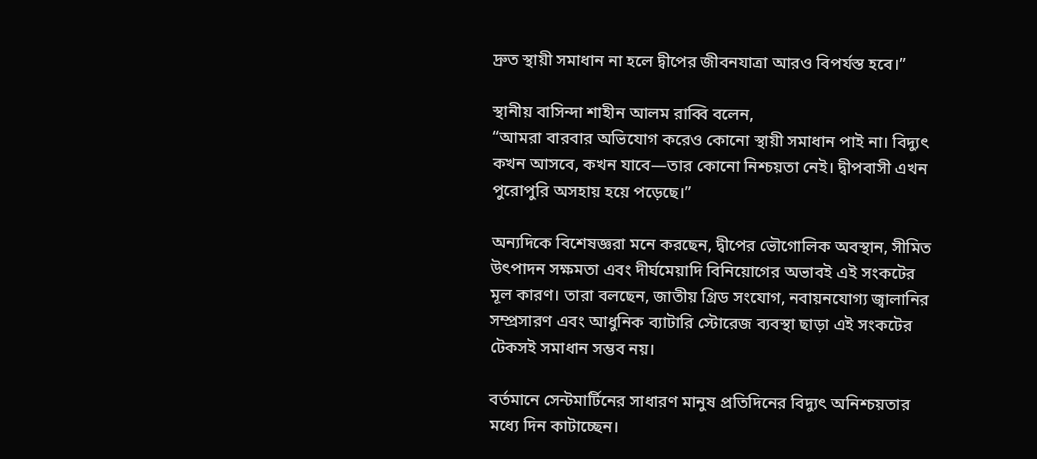দ্রুত স্থায়ী সমাধান না হলে দ্বীপের জীবনযাত্রা আরও বিপর্যস্ত হবে।”

স্থানীয় বাসিন্দা শাহীন আলম রাব্বি বলেন,
“আমরা বারবার অভিযোগ করেও কোনো স্থায়ী সমাধান পাই না। বিদ্যুৎ কখন আসবে, কখন যাবে—তার কোনো নিশ্চয়তা নেই। দ্বীপবাসী এখন পুরোপুরি অসহায় হয়ে পড়েছে।”

অন্যদিকে বিশেষজ্ঞরা মনে করছেন, দ্বীপের ভৌগোলিক অবস্থান, সীমিত উৎপাদন সক্ষমতা এবং দীর্ঘমেয়াদি বিনিয়োগের অভাবই এই সংকটের মূল কারণ। তারা বলছেন, জাতীয় গ্রিড সংযোগ, নবায়নযোগ্য জ্বালানির সম্প্রসারণ এবং আধুনিক ব্যাটারি স্টোরেজ ব্যবস্থা ছাড়া এই সংকটের টেকসই সমাধান সম্ভব নয়।

বর্তমানে সেন্টমার্টিনের সাধারণ মানুষ প্রতিদিনের বিদ্যুৎ অনিশ্চয়তার মধ্যে দিন কাটাচ্ছেন।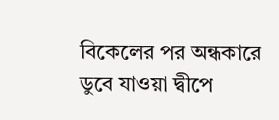বিকেলের পর অন্ধকারে ডুবে যাওয়া দ্বীপে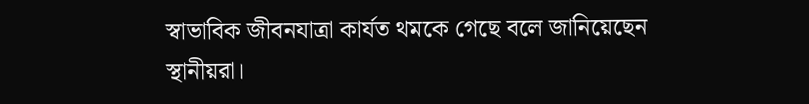স্বাভাবিক জীবনযাত্রা কার্যত থমকে গেছে বলে জানিয়েছেন স্থানীয়রা।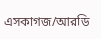এসকাগজ/আরডি